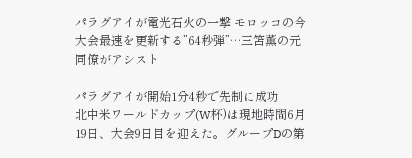パラグアイが電光石火の一撃 モロッコの今大会最速を更新する”64秒弾”…三笘薫の元同僚がアシスト

パラグアイが開始1分4秒で先制に成功
北中米ワールドカップ(W杯)は現地時間6月19日、大会9日目を迎えた。グループDの第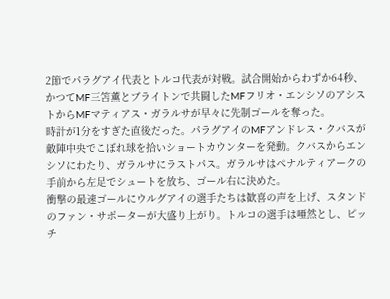2節でパラグアイ代表とトルコ代表が対戦。試合開始からわずか64秒、かつてMF三笘薫とブライトンで共闘したMFフリオ・エンシソのアシストからMFマティアス・ガラルサが早々に先制ゴールを奪った。
時計が1分をすぎた直後だった。パラグアイのMFアンドレス・クバスが敵陣中央でこぼれ球を拾いショートカウンターを発動。クバスからエンシソにわたり、ガラルサにラストパス。ガラルサはペナルティアークの手前から左足でシュートを放ち、ゴール右に決めた。
衝撃の最速ゴールにウルグアイの選手たちは歓喜の声を上げ、スタンドのファン・サポーターが大盛り上がり。トルコの選手は唖然とし、ピッチ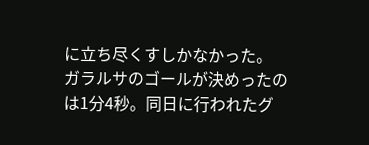に立ち尽くすしかなかった。
ガラルサのゴールが決めったのは1分4秒。同日に行われたグ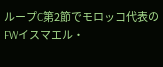ループC第2節でモロッコ代表のFWイスマエル・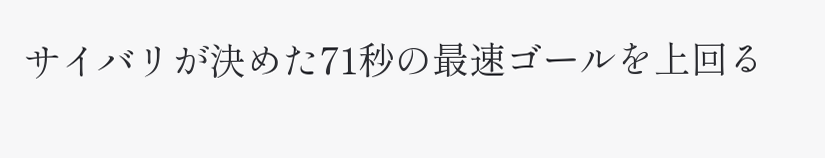サイバリが決めた71秒の最速ゴールを上回る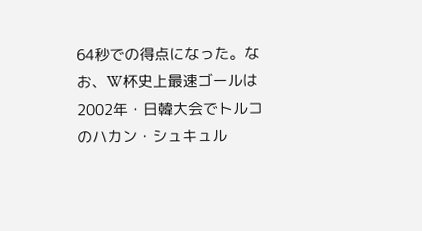64秒での得点になった。なお、W杯史上最速ゴールは2002年・日韓大会でトルコのハカン・シュキュル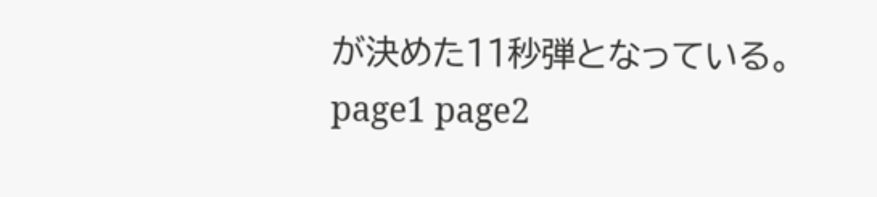が決めた11秒弾となっている。
page1 page2